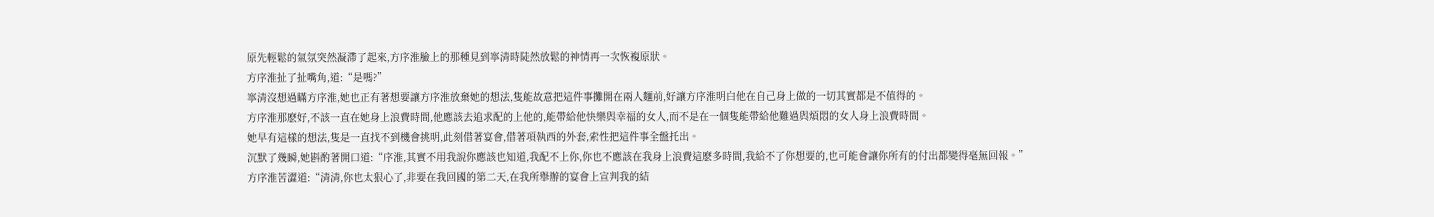原先輕鬆的氣氛突然凝滯了起來,方序淮臉上的那種見到寧清時陡然放鬆的神情再一次恢複原狀。
方序淮扯了扯嘴角,道:“是嗎?”
寧清沒想過瞞方序淮,她也正有著想要讓方序淮放棄她的想法,隻能故意把這件事攤開在兩人麵前,好讓方序淮明白他在自己身上做的一切其實都是不值得的。
方序淮那麽好,不該一直在她身上浪費時間,他應該去追求配的上他的,能帶給他快樂與幸福的女人,而不是在一個隻能帶給他難過與煩悶的女人身上浪費時間。
她早有這樣的想法,隻是一直找不到機會挑明,此刻借著宴會,借著項執西的外套,索性把這件事全盤托出。
沉默了幾瞬,她斟酌著開口道:“序淮,其實不用我說你應該也知道,我配不上你,你也不應該在我身上浪費這麽多時間,我給不了你想要的,也可能會讓你所有的付出都變得毫無回報。”
方序淮苦澀道:“清清,你也太狠心了,非要在我回國的第二天,在我所舉辦的宴會上宣判我的結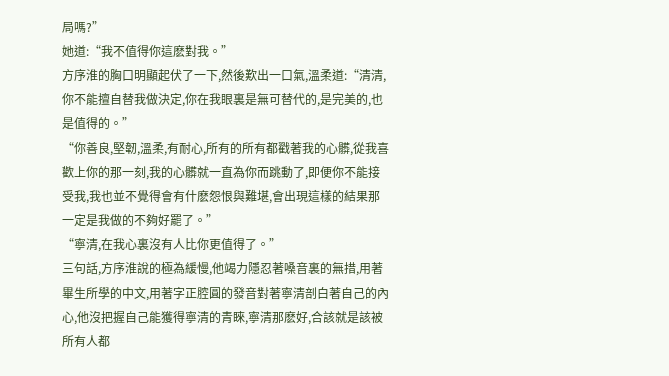局嗎?”
她道:“我不值得你這麽對我。”
方序淮的胸口明顯起伏了一下,然後歎出一口氣,溫柔道:“清清,你不能擅自替我做決定,你在我眼裏是無可替代的,是完美的,也是值得的。”
“你善良,堅韌,溫柔,有耐心,所有的所有都戳著我的心髒,從我喜歡上你的那一刻,我的心髒就一直為你而跳動了,即便你不能接受我,我也並不覺得會有什麽怨恨與難堪,會出現這樣的結果那一定是我做的不夠好罷了。”
“寧清,在我心裏沒有人比你更值得了。”
三句話,方序淮說的極為緩慢,他竭力隱忍著嗓音裏的無措,用著畢生所學的中文,用著字正腔圓的發音對著寧清剖白著自己的內心,他沒把握自己能獲得寧清的青睞,寧清那麽好,合該就是該被所有人都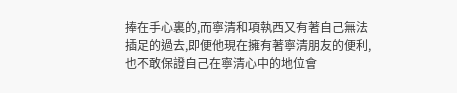捧在手心裏的,而寧清和項執西又有著自己無法插足的過去,即便他現在擁有著寧清朋友的便利,也不敢保證自己在寧清心中的地位會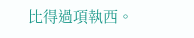比得過項執西。